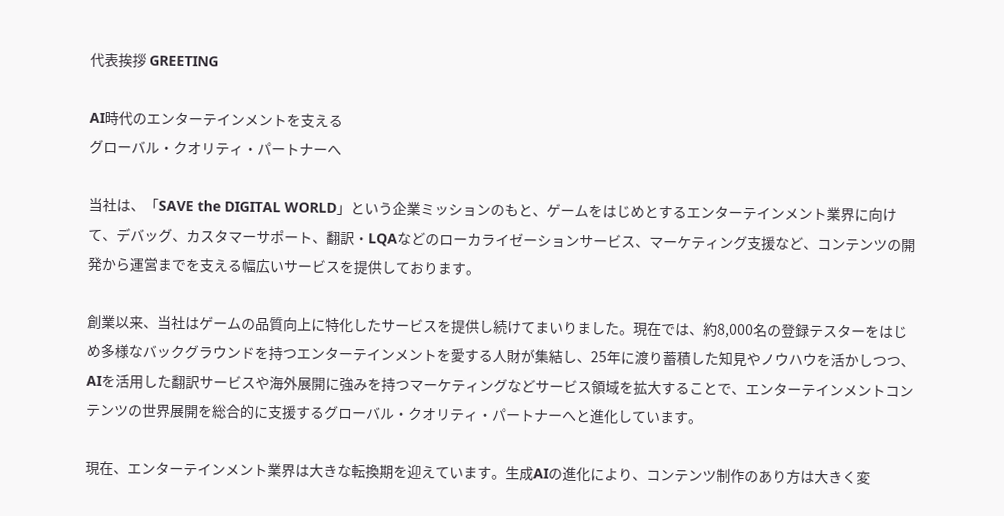代表挨拶 GREETING

AI時代のエンターテインメントを支える
グローバル・クオリティ・パートナーへ

当社は、「SAVE the DIGITAL WORLD」という企業ミッションのもと、ゲームをはじめとするエンターテインメント業界に向けて、デバッグ、カスタマーサポート、翻訳・LQAなどのローカライゼーションサービス、マーケティング支援など、コンテンツの開発から運営までを支える幅広いサービスを提供しております。

創業以来、当社はゲームの品質向上に特化したサービスを提供し続けてまいりました。現在では、約8,000名の登録テスターをはじめ多様なバックグラウンドを持つエンターテインメントを愛する人財が集結し、25年に渡り蓄積した知見やノウハウを活かしつつ、AIを活用した翻訳サービスや海外展開に強みを持つマーケティングなどサービス領域を拡大することで、エンターテインメントコンテンツの世界展開を総合的に支援するグローバル・クオリティ・パートナーへと進化しています。

現在、エンターテインメント業界は大きな転換期を迎えています。生成AIの進化により、コンテンツ制作のあり方は大きく変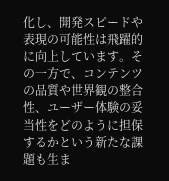化し、開発スピードや表現の可能性は飛躍的に向上しています。その一方で、コンテンツの品質や世界観の整合性、ユーザー体験の妥当性をどのように担保するかという新たな課題も生ま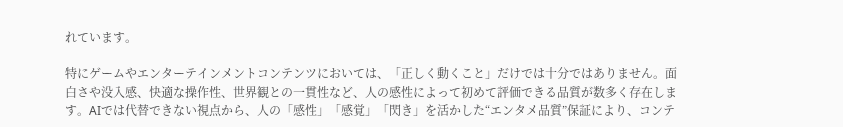れています。

特にゲームやエンターテインメントコンテンツにおいては、「正しく動くこと」だけでは十分ではありません。面白さや没入感、快適な操作性、世界観との一貫性など、人の感性によって初めて評価できる品質が数多く存在します。AIでは代替できない視点から、人の「感性」「感覚」「閃き」を活かした“エンタメ品質”保証により、コンテ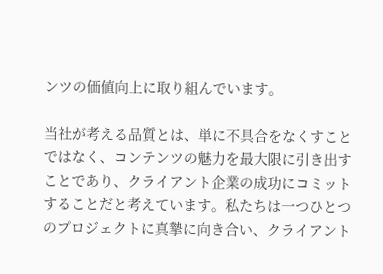ンツの価値向上に取り組んでいます。

当社が考える品質とは、単に不具合をなくすことではなく、コンテンツの魅力を最大限に引き出すことであり、クライアント企業の成功にコミットすることだと考えています。私たちは一つひとつのプロジェクトに真摯に向き合い、クライアント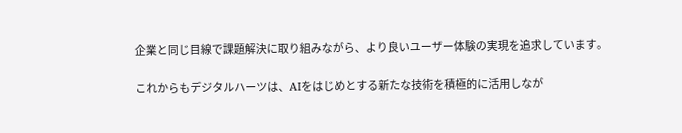企業と同じ目線で課題解決に取り組みながら、より良いユーザー体験の実現を追求しています。

これからもデジタルハーツは、AIをはじめとする新たな技術を積極的に活用しなが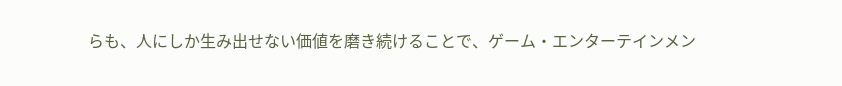らも、人にしか生み出せない価値を磨き続けることで、ゲーム・エンターテインメン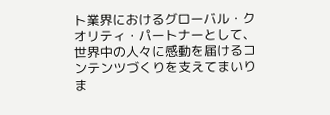ト業界におけるグローバル・クオリティ・パートナーとして、世界中の人々に感動を届けるコンテンツづくりを支えてまいりま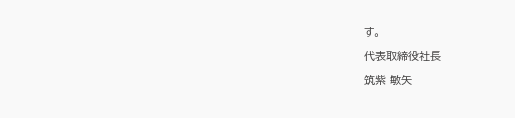す。

代表取締役社長

筑紫 敏矢